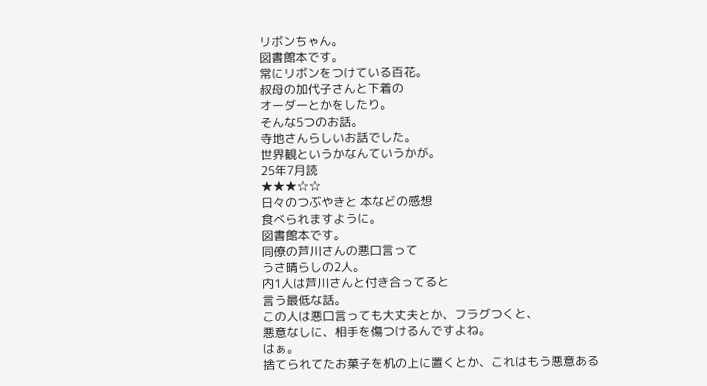リボンちゃん。
図書館本です。
常にリボンをつけている百花。
叔母の加代子さんと下着の
オーダーとかをしたり。
そんな5つのお話。
寺地さんらしいお話でした。
世界観というかなんていうかが。
25年7月読
★★★☆☆
日々のつぶやきと 本などの感想
食べられますように。
図書館本です。
同僚の芦川さんの悪口言って
うさ晴らしの2人。
内1人は芦川さんと付き合ってると
言う最低な話。
この人は悪口言っても大丈夫とか、フラグつくと、
悪意なしに、相手を傷つけるんですよね。
はぁ。
捨てられてたお菓子を机の上に置くとか、これはもう悪意ある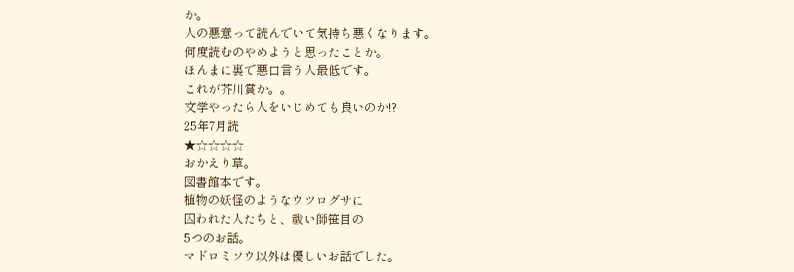か。
人の悪意って読んでいて気持ち悪くなります。
何度読むのやめようと思ったことか。
ほんまに裏で悪口言う人最低です。
これが芥川賞か。。
文学やったら人をいじめても良いのか!?
25年7月読
★☆☆☆☆
おかえり草。
図書館本です。
植物の妖怪のようなウツログサに
囚われた人たちと、祓い師笹目の
5つのお話。
マドロミソウ以外は優しいお話でした。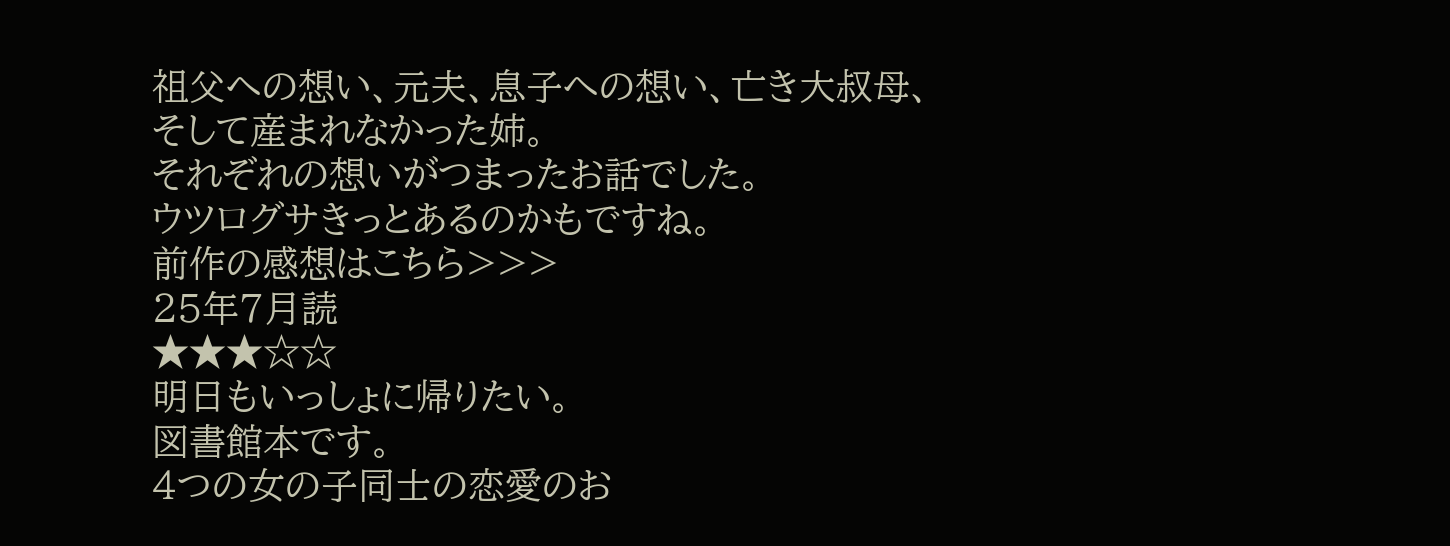祖父への想い、元夫、息子への想い、亡き大叔母、
そして産まれなかった姉。
それぞれの想いがつまったお話でした。
ウツログサきっとあるのかもですね。
前作の感想はこちら>>>
25年7月読
★★★☆☆
明日もいっしょに帰りたい。
図書館本です。
4つの女の子同士の恋愛のお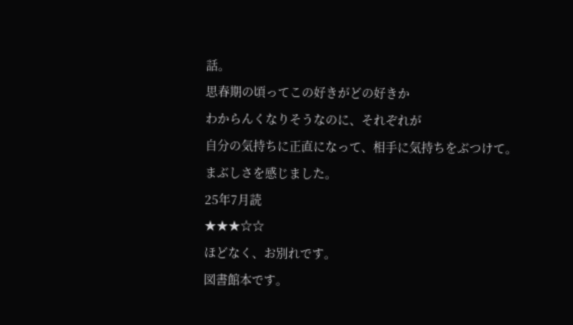話。
思春期の頃ってこの好きがどの好きか
わからんくなりそうなのに、それぞれが
自分の気持ちに正直になって、相手に気持ちをぶつけて。
まぶしさを感じました。
25年7月読
★★★☆☆
ほどなく、お別れです。
図書館本です。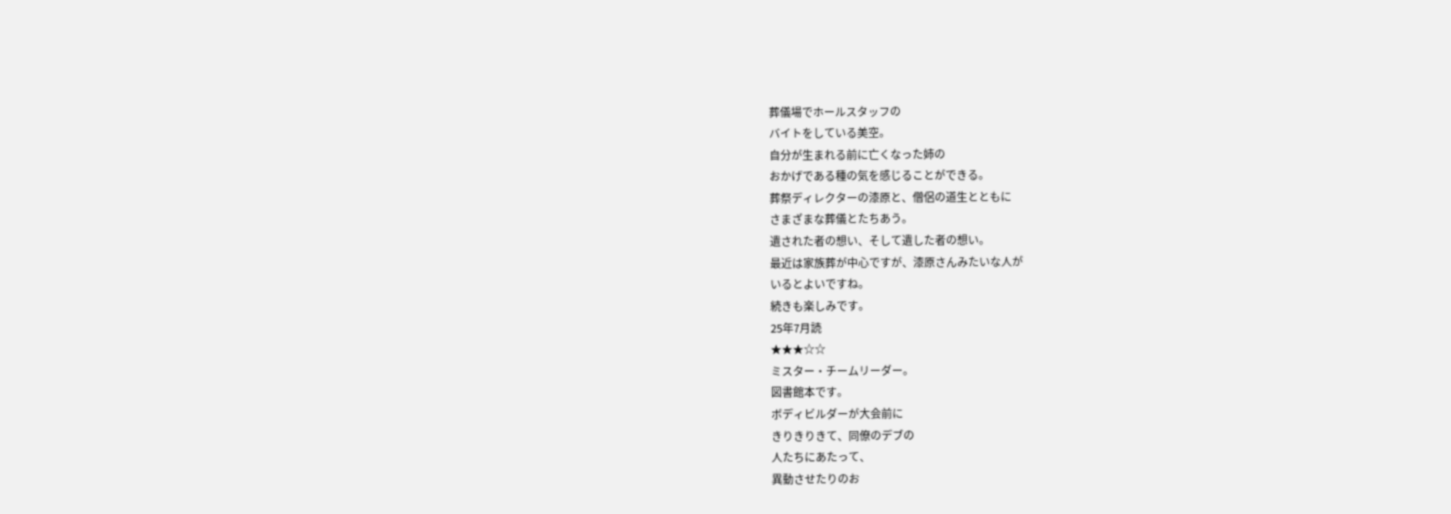葬儀場でホールスタッフの
バイトをしている美空。
自分が生まれる前に亡くなった姉の
おかげである種の気を感じることができる。
葬祭ディレクターの漆原と、僧侶の道生とともに
さまざまな葬儀とたちあう。
遺された者の想い、そして遺した者の想い。
最近は家族葬が中心ですが、漆原さんみたいな人が
いるとよいですね。
続きも楽しみです。
25年7月読
★★★☆☆
ミスター・チームリーダー。
図書館本です。
ボディビルダーが大会前に
きりきりきて、同僚のデブの
人たちにあたって、
異動させたりのお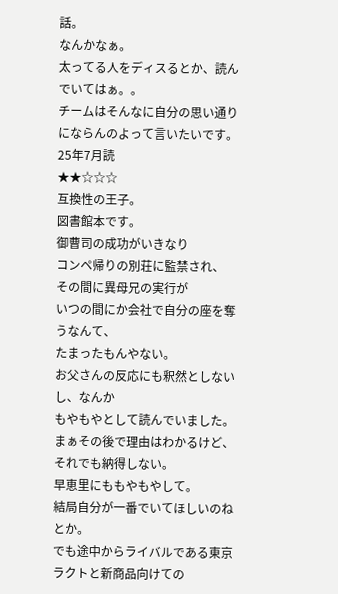話。
なんかなぁ。
太ってる人をディスるとか、読んでいてはぁ。。
チームはそんなに自分の思い通りにならんのよって言いたいです。
25年7月読
★★☆☆☆
互換性の王子。
図書館本です。
御曹司の成功がいきなり
コンペ帰りの別荘に監禁され、
その間に異母兄の実行が
いつの間にか会社で自分の座を奪うなんて、
たまったもんやない。
お父さんの反応にも釈然としないし、なんか
もやもやとして読んでいました。
まぁその後で理由はわかるけど、それでも納得しない。
早恵里にももやもやして。
結局自分が一番でいてほしいのねとか。
でも途中からライバルである東京ラクトと新商品向けての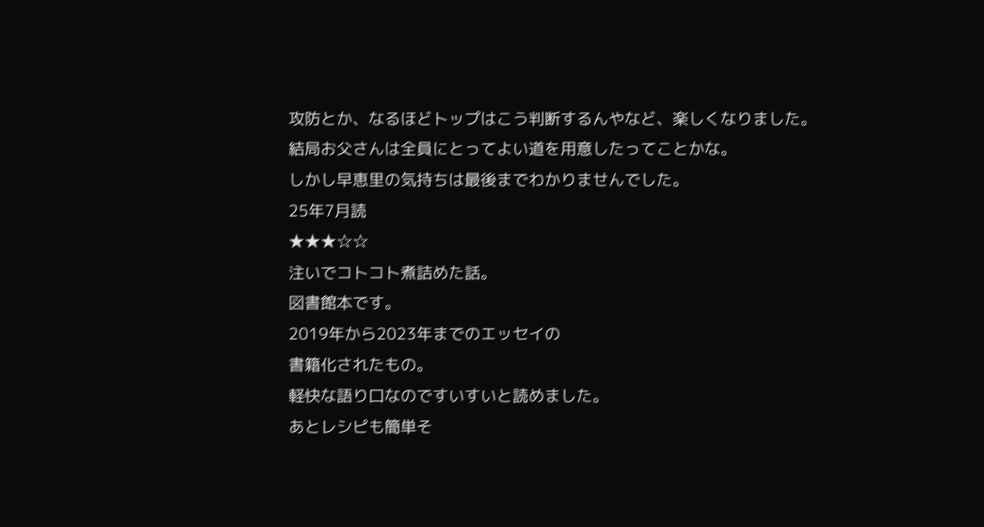攻防とか、なるほどトップはこう判断するんやなど、楽しくなりました。
結局お父さんは全員にとってよい道を用意したってことかな。
しかし早恵里の気持ちは最後までわかりませんでした。
25年7月読
★★★☆☆
注いでコトコト煮詰めた話。
図書館本です。
2019年から2023年までのエッセイの
書籍化されたもの。
軽快な語り口なのですいすいと読めました。
あとレシピも簡単そ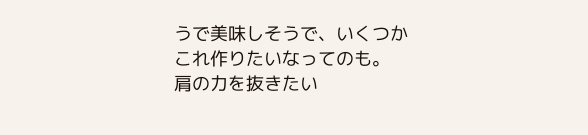うで美味しそうで、いくつか
これ作りたいなってのも。
肩の力を抜きたい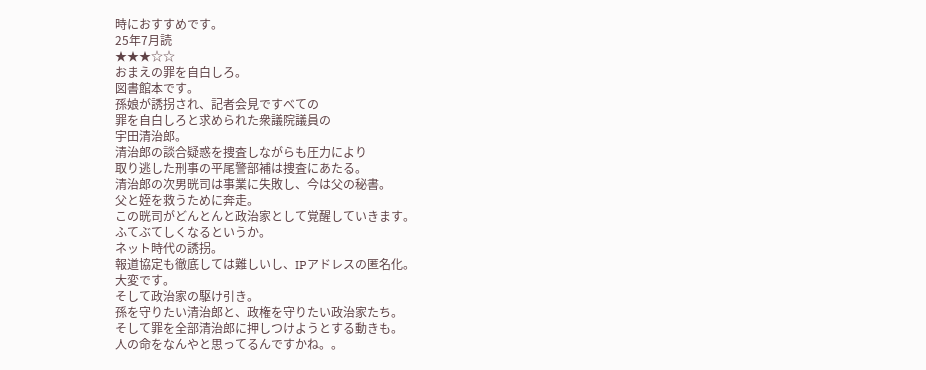時におすすめです。
25年7月読
★★★☆☆
おまえの罪を自白しろ。
図書館本です。
孫娘が誘拐され、記者会見ですべての
罪を自白しろと求められた衆議院議員の
宇田清治郎。
清治郎の談合疑惑を捜査しながらも圧力により
取り逃した刑事の平尾警部補は捜査にあたる。
清治郎の次男晄司は事業に失敗し、今は父の秘書。
父と姪を救うために奔走。
この晄司がどんとんと政治家として覚醒していきます。
ふてぶてしくなるというか。
ネット時代の誘拐。
報道協定も徹底しては難しいし、IPアドレスの匿名化。
大変です。
そして政治家の駆け引き。
孫を守りたい清治郎と、政権を守りたい政治家たち。
そして罪を全部清治郎に押しつけようとする動きも。
人の命をなんやと思ってるんですかね。。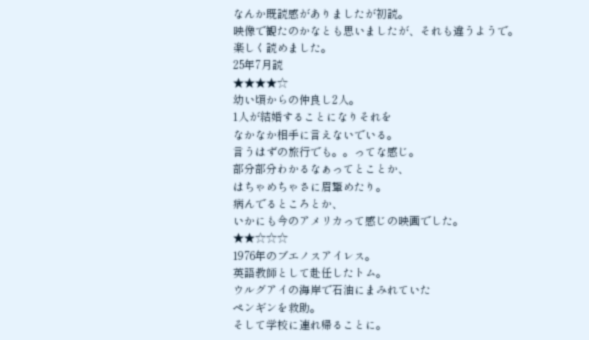なんか既読感がありましたが初読。
映像で観たのかなとも思いましたが、それも違うようで。
楽しく読めました。
25年7月読
★★★★☆
幼い頃からの仲良し2人。
1人が結婚することになりそれを
なかなか相手に言えないでいる。
言うはずの旅行でも。。ってな感じ。
部分部分わかるなぁってとことか、
はちゃめちゃさに眉顰めたり。
病んでるところとか、
いかにも今のアメリカって感じの映画でした。
★★☆☆☆
1976年のブエノスアイレス。
英語教師として赴任したトム。
ウルグアイの海岸で石油にまみれていた
ペンギンを救助。
そして学校に連れ帰ることに。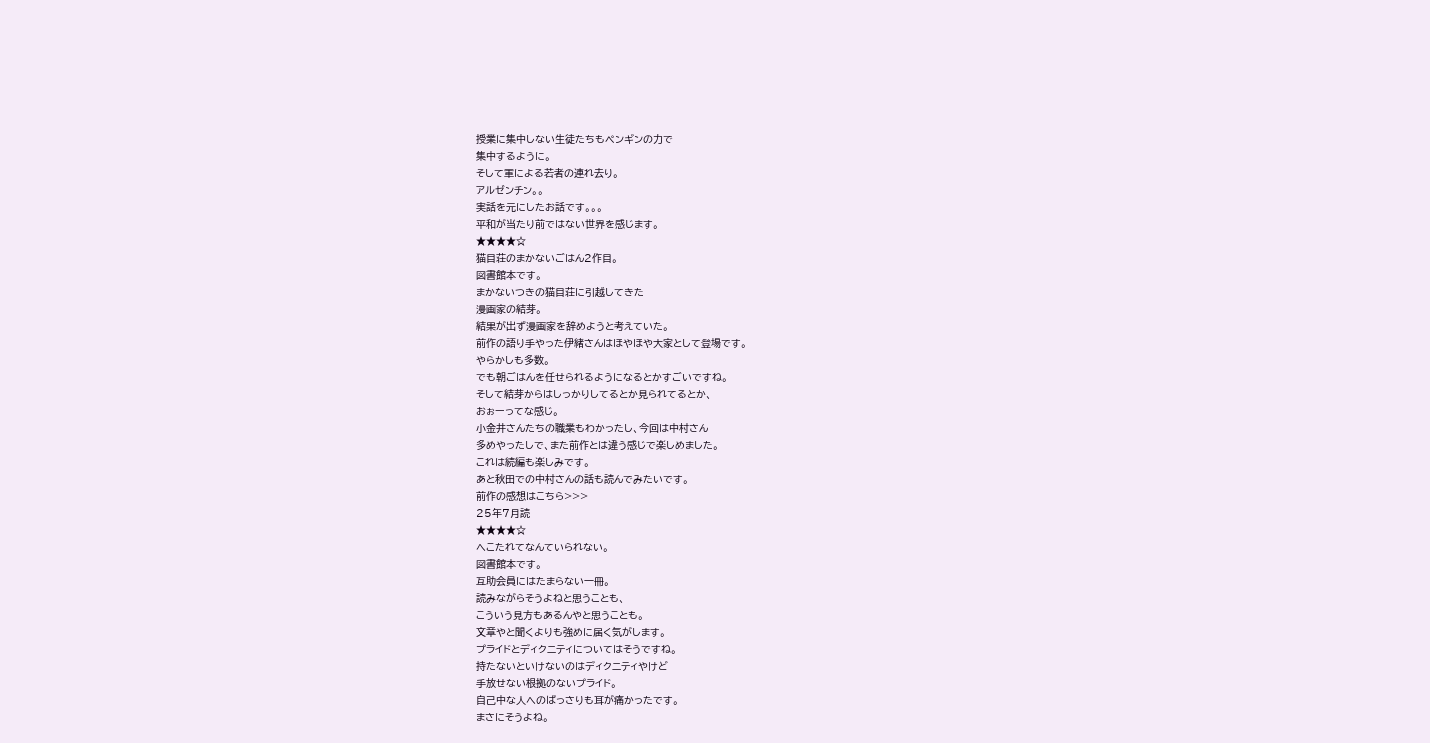授業に集中しない生徒たちもペンギンの力で
集中するように。
そして軍による若者の連れ去り。
アルゼンチン。。
実話を元にしたお話です。。。
平和が当たり前ではない世界を感じます。
★★★★☆
猫目荘のまかないごはん2作目。
図書館本です。
まかないつきの猫目荘に引越してきた
漫画家の結芽。
結果が出ず漫画家を辞めようと考えていた。
前作の語り手やった伊緒さんはほやほや大家として登場です。
やらかしも多数。
でも朝ごはんを任せられるようになるとかすごいですね。
そして結芽からはしっかりしてるとか見られてるとか、
おぉーってな感じ。
小金井さんたちの職業もわかったし、今回は中村さん
多めやったしで、また前作とは違う感じで楽しめました。
これは続編も楽しみです。
あと秋田での中村さんの話も読んでみたいです。
前作の感想はこちら>>>
25年7月読
★★★★☆
へこたれてなんていられない。
図書館本です。
互助会員にはたまらない一冊。
読みながらそうよねと思うことも、
こういう見方もあるんやと思うことも。
文章やと聞くよりも強めに届く気がします。
プライドとディクニティについてはそうですね。
持たないといけないのはディクニティやけど
手放せない根拠のないプライド。
自己中な人へのばっさりも耳が痛かったです。
まさにそうよね。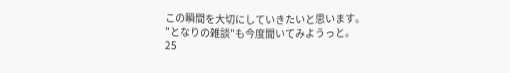この瞬間を大切にしていきたいと思います。
"となりの雑談"も今度聞いてみようっと。
25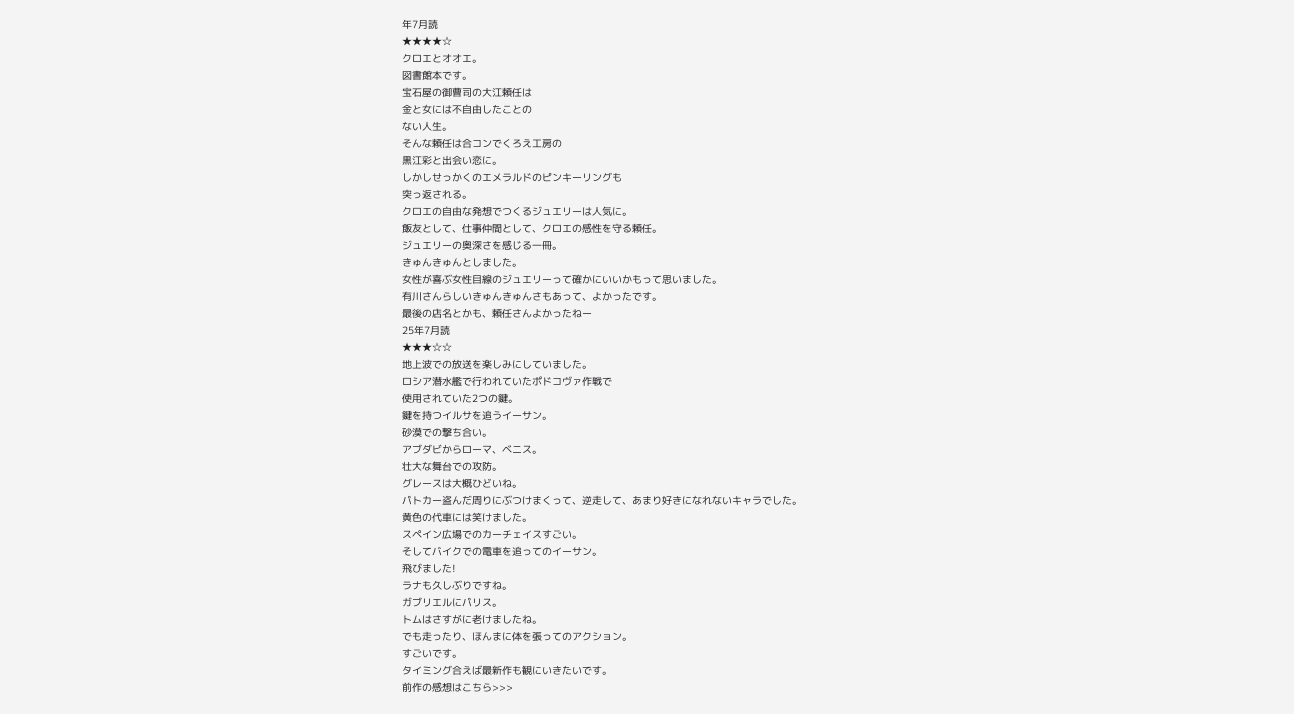年7月読
★★★★☆
クロエとオオエ。
図書館本です。
宝石屋の御曹司の大江頼任は
金と女には不自由したことの
ない人生。
そんな頼任は合コンでくろえ工房の
黒江彩と出会い恋に。
しかしせっかくのエメラルドのピンキーリングも
突っ返される。
クロエの自由な発想でつくるジュエリーは人気に。
飯友として、仕事仲間として、クロエの感性を守る頼任。
ジュエリーの奥深さを感じる一冊。
きゅんきゅんとしました。
女性が喜ぶ女性目線のジュエリーって確かにいいかもって思いました。
有川さんらしいきゅんきゅんさもあって、よかったです。
最後の店名とかも、頼任さんよかったねー
25年7月読
★★★☆☆
地上波での放送を楽しみにしていました。
ロシア潜水艦で行われていたポドコヴァ作戦で
使用されていた2つの鍵。
鍵を持つイルサを追うイーサン。
砂漠での撃ち合い。
アブダビからローマ、ベニス。
壮大な舞台での攻防。
グレースは大概ひどいね。
パトカー盗んだ周りにぶつけまくって、逆走して、あまり好きになれないキャラでした。
黄色の代車には笑けました。
スペイン広場でのカーチェイスすごい。
そしてバイクでの電車を追ってのイーサン。
飛びました!
ラナも久しぶりですね。
ガブリエルにパリス。
トムはさすがに老けましたね。
でも走ったり、ほんまに体を張ってのアクション。
すごいです。
タイミング合えば最新作も観にいきたいです。
前作の感想はこちら>>>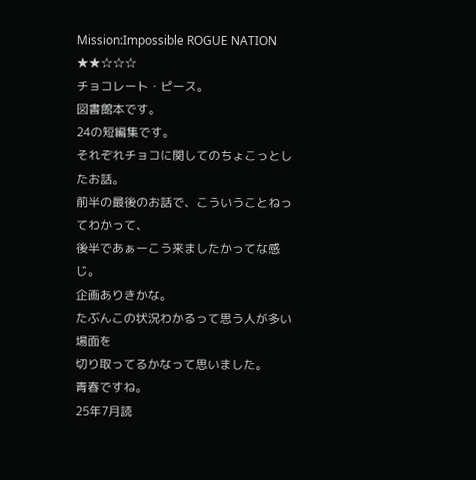Mission:Impossible ROGUE NATION
★★☆☆☆
チョコレート・ピース。
図書館本です。
24の短編集です。
それぞれチョコに関してのちょこっとしたお話。
前半の最後のお話で、こういうことねってわかって、
後半であぁーこう来ましたかってな感じ。
企画ありきかな。
たぶんこの状況わかるって思う人が多い場面を
切り取ってるかなって思いました。
青春ですね。
25年7月読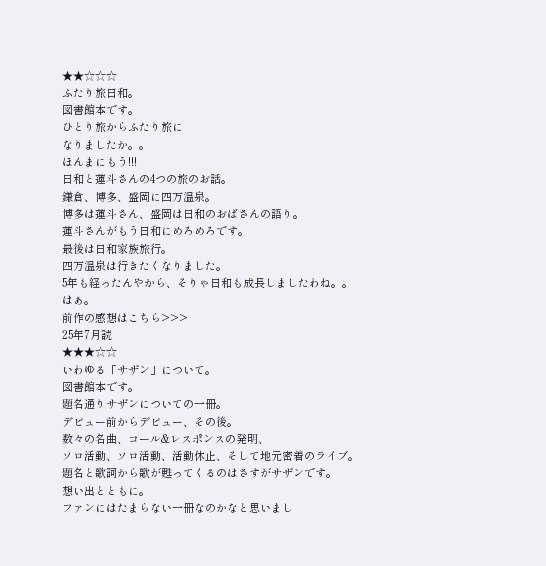★★☆☆☆
ふたり旅日和。
図書館本です。
ひとり旅からふたり旅に
なりましたか。。
ほんまにもう!!!
日和と蓮斗さんの4つの旅のお話。
鎌倉、博多、盛岡に四万温泉。
博多は蓮斗さん、盛岡は日和のおばさんの語り。
蓮斗さんがもう日和にめろめろです。
最後は日和家族旅行。
四万温泉は行きたくなりました。
5年も経ったんやから、そりゃ日和も成長しましたわね。。
はぁ。
前作の感想はこちら>>>
25年7月読
★★★☆☆
いわゆる「サザン」について。
図書館本です。
題名通りサザンについての一冊。
デビュー前からデビュー、その後。
数々の名曲、コール&レスポンスの発明、
ソロ活動、ソロ活動、活動休止、そして地元密着のライブ。
題名と歌詞から歌が甦ってくるのはさすがサザンです。
想い出とともに。
ファンにはたまらない一冊なのかなと思いまし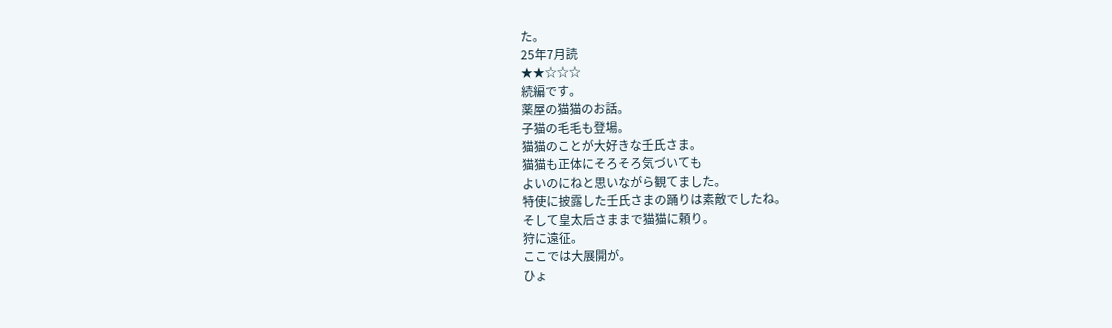た。
25年7月読
★★☆☆☆
続編です。
薬屋の猫猫のお話。
子猫の毛毛も登場。
猫猫のことが大好きな壬氏さま。
猫猫も正体にそろそろ気づいても
よいのにねと思いながら観てました。
特使に披露した壬氏さまの踊りは素敵でしたね。
そして皇太后さままで猫猫に頼り。
狩に遠征。
ここでは大展開が。
ひょ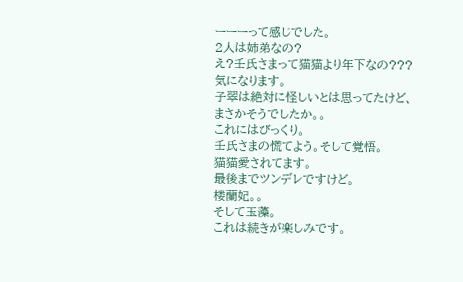ーーーって感じでした。
2人は姉弟なの?
え?壬氏さまって猫猫より年下なの???
気になります。
子翠は絶対に怪しいとは思ってたけど、
まさかそうでしたか。。
これにはびっくり。
壬氏さまの慌てよう。そして覚悟。
猫猫愛されてます。
最後までツンデレですけど。
楼蘭妃。。
そして玉藻。
これは続きが楽しみです。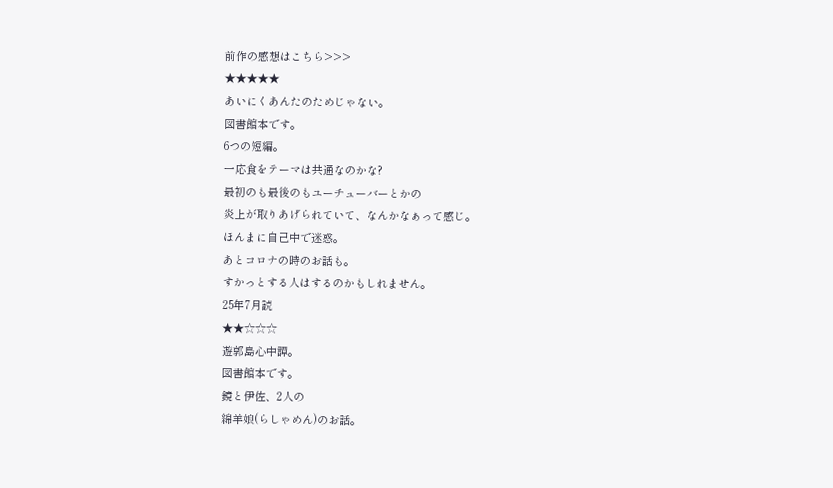前作の感想はこちら>>>
★★★★★
あいにくあんたのためじゃない。
図書館本です。
6つの短編。
一応食をテーマは共通なのかな?
最初のも最後のもユーチューバーとかの
炎上が取りあげられていて、なんかなぁって感じ。
ほんまに自己中で迷惑。
あとコロナの時のお話も。
すかっとする人はするのかもしれません。
25年7月読
★★☆☆☆
遊郭島心中譚。
図書館本です。
鏡と伊佐、2人の
綿羊娘(らしゃめん)のお話。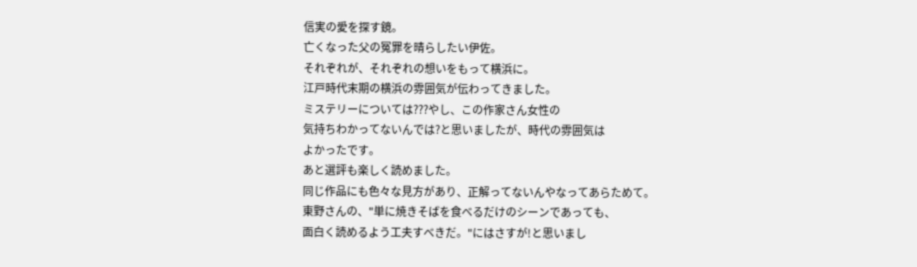信実の愛を探す鏡。
亡くなった父の冤罪を晴らしたい伊佐。
それぞれが、それぞれの想いをもって横浜に。
江戸時代末期の横浜の雰囲気が伝わってきました。
ミステリーについては???やし、この作家さん女性の
気持ちわかってないんでは?と思いましたが、時代の雰囲気は
よかったです。
あと選評も楽しく読めました。
同じ作品にも色々な見方があり、正解ってないんやなってあらためて。
東野さんの、"単に焼きそばを食べるだけのシーンであっても、
面白く読めるよう工夫すべきだ。"にはさすが!と思いまし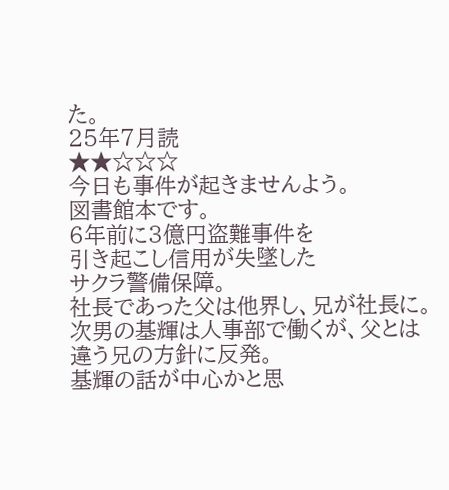た。
25年7月読
★★☆☆☆
今日も事件が起きませんよう。
図書館本です。
6年前に3億円盗難事件を
引き起こし信用が失墜した
サクラ警備保障。
社長であった父は他界し、兄が社長に。
次男の基輝は人事部で働くが、父とは
違う兄の方針に反発。
基輝の話が中心かと思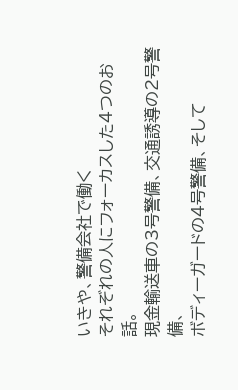いきや、警備会社で働く
それぞれの人にフォーカスした4つのお話。
現金輸送車の3号警備、交通誘導の2号警備、
ボディーガードの4号警備、そして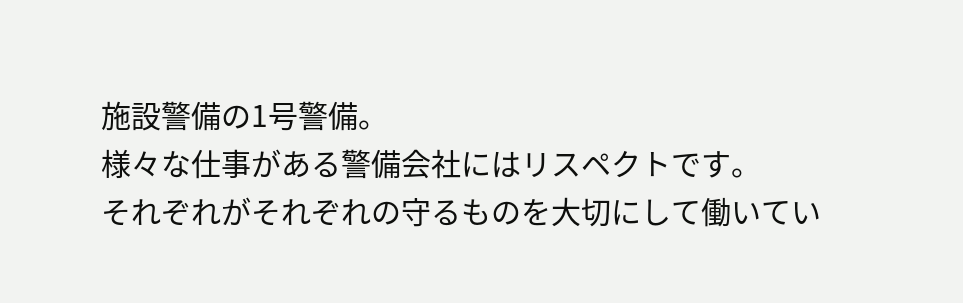施設警備の1号警備。
様々な仕事がある警備会社にはリスペクトです。
それぞれがそれぞれの守るものを大切にして働いてい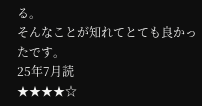る。
そんなことが知れてとても良かったです。
25年7月読
★★★★☆